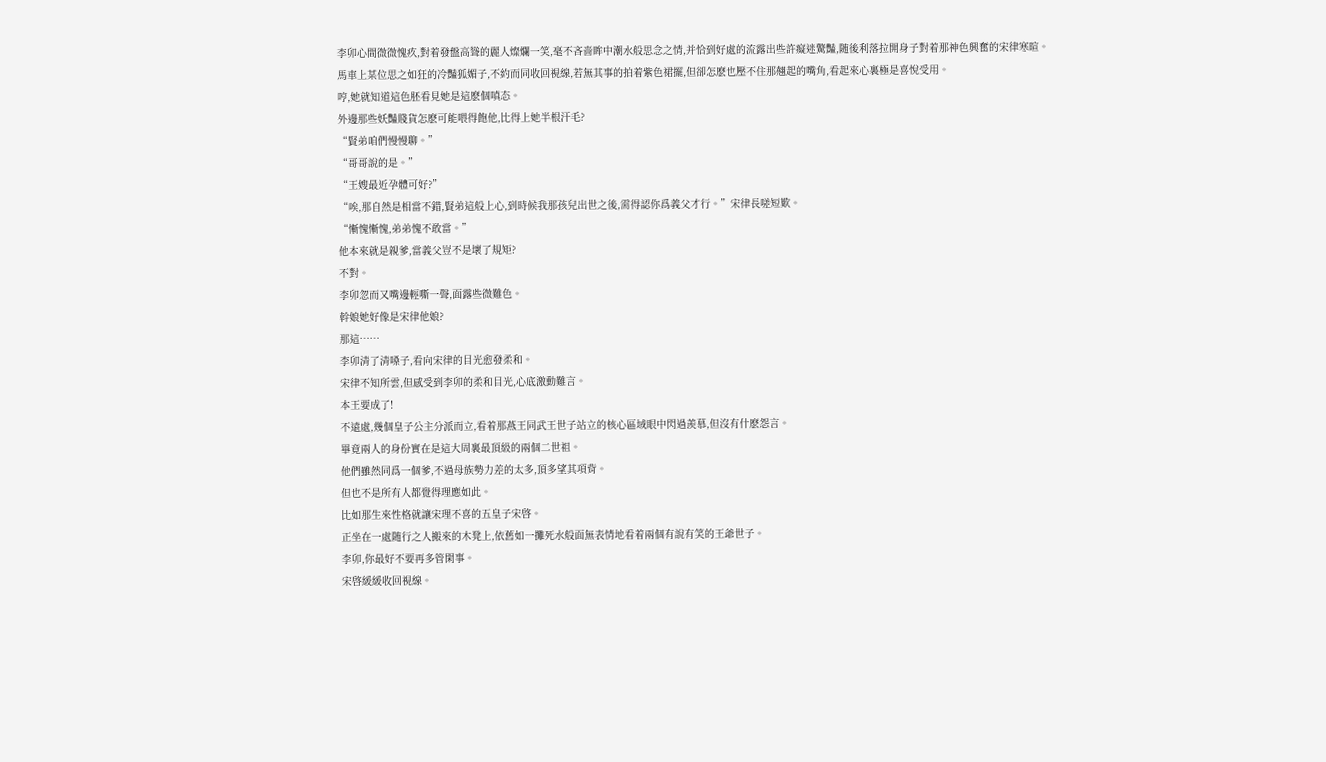李卯心間微微愧疚,對着發盤高聳的麗人燦爛一笑,毫不吝啬眸中潮水般思念之情,并恰到好處的流露出些許癡迷驚豔,随後利落拉開身子對着那神色興奮的宋律寒暄。
馬車上某位思之如狂的冷豔狐媚子,不約而同收回視線,若無其事的拍着紫色裙擺,但卻怎麽也壓不住那翹起的嘴角,看起來心裏極是喜悅受用。
哼,她就知道這色胚看見她是這麽個嗔态。
外邊那些妖豔賤貨怎麽可能喂得飽他,比得上她半根汗毛?
“賢弟咱們慢慢聊。”
“哥哥說的是。”
“王嫂最近孕體可好?”
“唉,那自然是相當不錯,賢弟這般上心,到時候我那孩兒出世之後,需得認你爲義父才行。”宋律長嗟短歎。
“慚愧慚愧,弟弟愧不敢當。”
他本來就是親爹,當義父豈不是壞了規矩?
不對。
李卯忽而又嘴邊輕嘶一聲,面露些微難色。
幹娘她好像是宋律他娘?
那這……
李卯清了清嗓子,看向宋律的目光愈發柔和。
宋律不知所雲,但感受到李卯的柔和目光,心底激動難言。
本王要成了!
不遠處,幾個皇子公主分派而立,看着那燕王同武王世子站立的核心區域眼中閃過羨慕,但沒有什麽怨言。
畢竟兩人的身份實在是這大周裏最頂級的兩個二世祖。
他們雖然同爲一個爹,不過母族勢力差的太多,頂多望其項背。
但也不是所有人都覺得理應如此。
比如那生來性格就讓宋理不喜的五皇子宋啓。
正坐在一處随行之人搬來的木凳上,依舊如一攤死水般面無表情地看着兩個有說有笑的王爺世子。
李卯,你最好不要再多管閑事。
宋啓緩緩收回視線。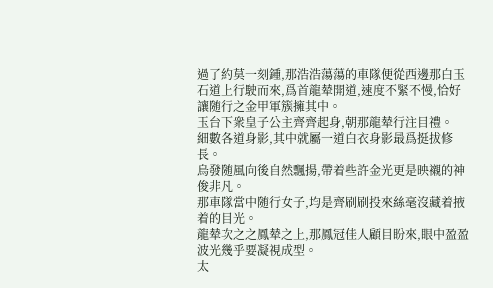過了約莫一刻鍾,那浩浩蕩蕩的車隊便從西邊那白玉石道上行駛而來,爲首龍辇開道,速度不緊不慢,恰好讓随行之金甲軍簇擁其中。
玉台下衆皇子公主齊齊起身,朝那龍辇行注目禮。
細數各道身影,其中就屬一道白衣身影最爲挺拔修長。
烏發随風向後自然飄揚,帶着些許金光更是映襯的神俊非凡。
那車隊當中随行女子,均是齊刷刷投來絲毫沒藏着掖着的目光。
龍辇次之之鳳辇之上,那鳳冠佳人顧目盼來,眼中盈盈波光幾乎要凝視成型。
太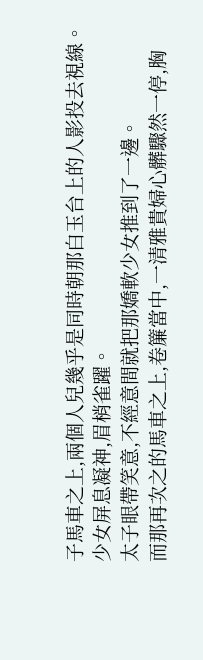子馬車之上,兩個人兒幾乎是同時朝那白玉台上的人影投去視線。
少女屏息凝神,眉梢雀躍。
太子眼帶笑意,不經意間就把那嬌軟少女推到了一邊。
而那再次之的馬車之上,卷簾當中,一清雅貴婦心髒驟然一停,胸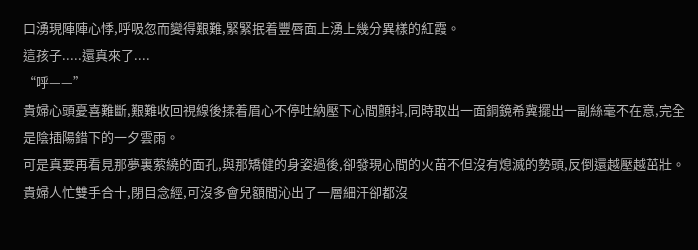口湧現陣陣心悸,呼吸忽而變得艱難,緊緊抿着豐唇面上湧上幾分異樣的紅霞。
這孩子.....還真來了....
“呼——”
貴婦心頭憂喜難斷,艱難收回視線後揉着眉心不停吐納壓下心間顫抖,同時取出一面銅鏡希冀擺出一副絲毫不在意,完全是陰插陽錯下的一夕雲雨。
可是真要再看見那夢裏萦繞的面孔,與那矯健的身姿過後,卻發現心間的火苗不但沒有熄滅的勢頭,反倒還越壓越茁壯。
貴婦人忙雙手合十,閉目念經,可沒多會兒額間沁出了一層細汗卻都沒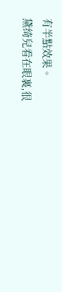有半點效果。
黛绮兒看在眼裏,很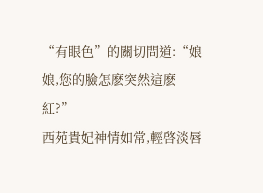“有眼色”的關切問道:“娘娘,您的臉怎麽突然這麽紅?”
西苑貴妃神情如常,輕啓淡唇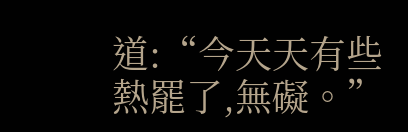道:“今天天有些熱罷了,無礙。”